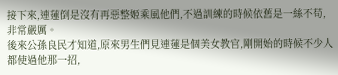接下來,連蓮倒是沒有再惡整姬乘風他們,不過訓練的時候依舊是一絲不苟,非常嚴厲。
後來公孫良民才知道,原來男生們見連蓮是個美女教官,剛開始的時候不少人都使過他那一招,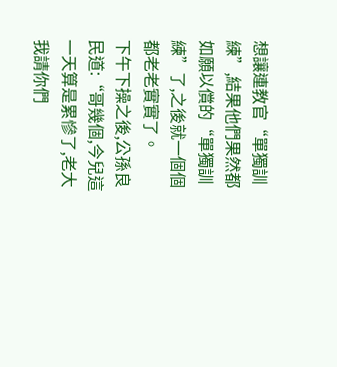想讓連教官“單獨訓練”,結果他們果然都如願以償的“單獨訓練”了,之後就一個個都老老實實了。
下午下操之後,公孫良民道:“哥幾個,今兒這一天算是累慘了,老大我請你們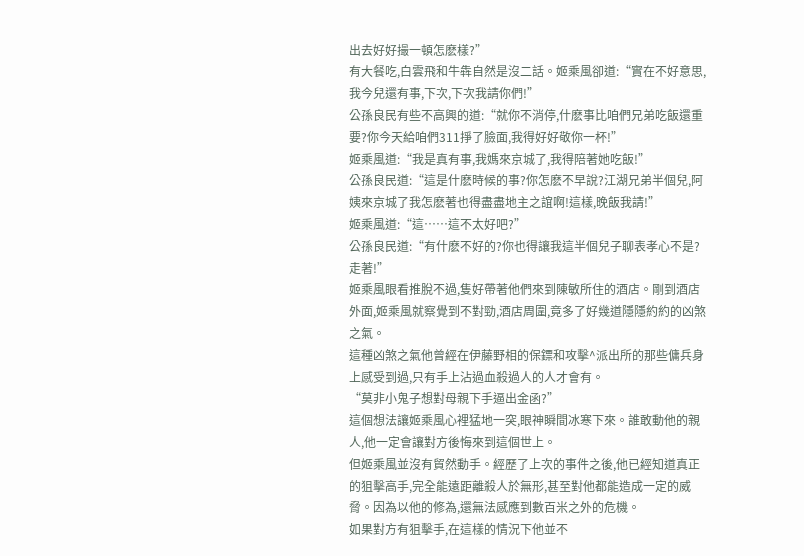出去好好撮一頓怎麽樣?”
有大餐吃,白雲飛和牛犇自然是沒二話。姬乘風卻道:“實在不好意思,我今兒還有事,下次,下次我請你們!”
公孫良民有些不高興的道:“就你不消停,什麽事比咱們兄弟吃飯還重要?你今天給咱們311掙了臉面,我得好好敬你一杯!”
姬乘風道:“我是真有事,我媽來京城了,我得陪著她吃飯!”
公孫良民道:“這是什麽時候的事?你怎麽不早說?江湖兄弟半個兒,阿姨來京城了我怎麽著也得盡盡地主之誼啊!這樣,晚飯我請!”
姬乘風道:“這……這不太好吧?”
公孫良民道:“有什麽不好的?你也得讓我這半個兒子聊表孝心不是?走著!”
姬乘風眼看推脫不過,隻好帶著他們來到陳敏所住的酒店。剛到酒店外面,姬乘風就察覺到不對勁,酒店周圍,竟多了好幾道隱隱約約的凶煞之氣。
這種凶煞之氣他曾經在伊藤野相的保鏢和攻擊^派出所的那些傭兵身上感受到過,只有手上沾過血殺過人的人才會有。
“莫非小鬼子想對母親下手逼出金函?”
這個想法讓姬乘風心裡猛地一突,眼神瞬間冰寒下來。誰敢動他的親人,他一定會讓對方後悔來到這個世上。
但姬乘風並沒有貿然動手。經歷了上次的事件之後,他已經知道真正的狙擊高手,完全能遠距離殺人於無形,甚至對他都能造成一定的威脅。因為以他的修為,還無法感應到數百米之外的危機。
如果對方有狙擊手,在這樣的情況下他並不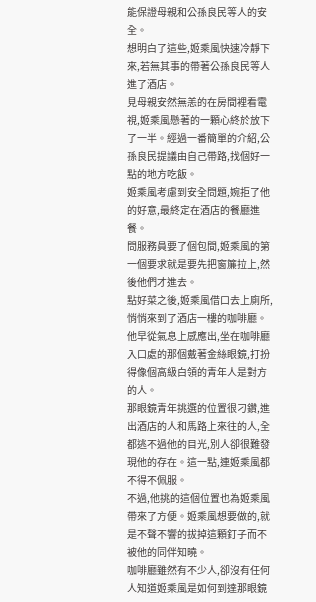能保證母親和公孫良民等人的安全。
想明白了這些,姬乘風快速冷靜下來,若無其事的帶著公孫良民等人進了酒店。
見母親安然無恙的在房間裡看電視,姬乘風懸著的一顆心終於放下了一半。經過一番簡單的介紹,公孫良民提議由自己帶路,找個好一點的地方吃飯。
姬乘風考慮到安全問題,婉拒了他的好意,最終定在酒店的餐廳進餐。
問服務員要了個包間,姬乘風的第一個要求就是要先把窗簾拉上,然後他們才進去。
點好菜之後,姬乘風借口去上廁所,悄悄來到了酒店一樓的咖啡廳。他早從氣息上感應出,坐在咖啡廳入口處的那個戴著金絲眼鏡,打扮得像個高級白領的青年人是對方的人。
那眼鏡青年挑選的位置很刁鑽,進出酒店的人和馬路上來往的人,全都逃不過他的目光,別人卻很難發現他的存在。這一點,連姬乘風都不得不佩服。
不過,他挑的這個位置也為姬乘風帶來了方便。姬乘風想要做的,就是不聲不響的拔掉這顆釘子而不被他的同伴知曉。
咖啡廳雖然有不少人,卻沒有任何人知道姬乘風是如何到達那眼鏡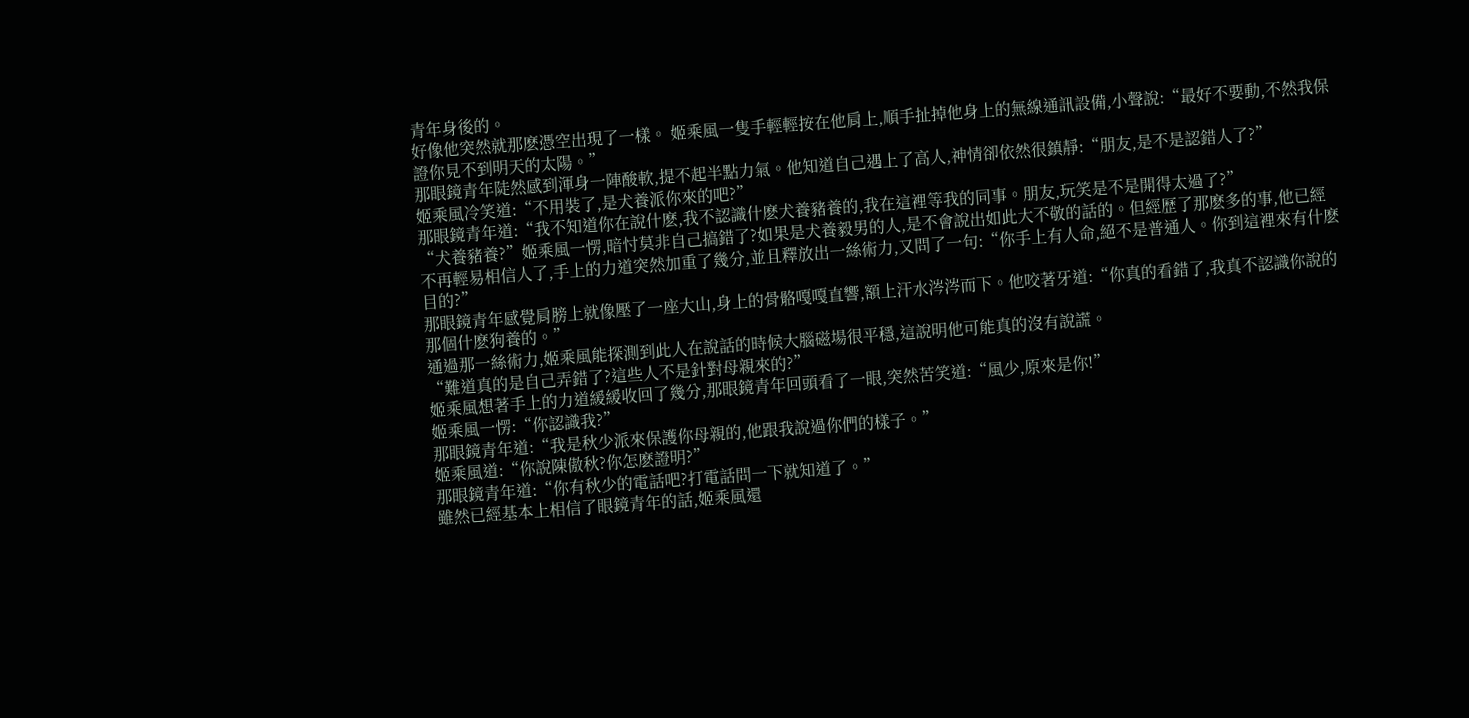青年身後的。
好像他突然就那麽憑空出現了一樣。 姬乘風一隻手輕輕按在他肩上,順手扯掉他身上的無線通訊設備,小聲說:“最好不要動,不然我保證你見不到明天的太陽。”
那眼鏡青年陡然感到渾身一陣酸軟,提不起半點力氣。他知道自己遇上了高人,神情卻依然很鎮靜:“朋友,是不是認錯人了?”
姬乘風冷笑道:“不用裝了,是犬養派你來的吧?”
那眼鏡青年道:“我不知道你在說什麽,我不認識什麽犬養豬養的,我在這裡等我的同事。朋友,玩笑是不是開得太過了?”
“犬養豬養?”姬乘風一愣,暗忖莫非自己搞錯了?如果是犬養毅男的人,是不會說出如此大不敬的話的。但經歷了那麽多的事,他已經不再輕易相信人了,手上的力道突然加重了幾分,並且釋放出一絲術力,又問了一句:“你手上有人命,絕不是普通人。你到這裡來有什麽目的?”
那眼鏡青年感覺肩膀上就像壓了一座大山,身上的骨骼嘎嘎直響,額上汗水涔涔而下。他咬著牙道:“你真的看錯了,我真不認識你說的那個什麽狗養的。”
通過那一絲術力,姬乘風能探測到此人在說話的時候大腦磁場很平穩,這說明他可能真的沒有說謊。
“難道真的是自己弄錯了?這些人不是針對母親來的?”
姬乘風想著手上的力道緩緩收回了幾分,那眼鏡青年回頭看了一眼,突然苦笑道:“風少,原來是你!”
姬乘風一愣:“你認識我?”
那眼鏡青年道:“我是秋少派來保護你母親的,他跟我說過你們的樣子。”
姬乘風道:“你說陳傲秋?你怎麽證明?”
那眼鏡青年道:“你有秋少的電話吧?打電話問一下就知道了。”
雖然已經基本上相信了眼鏡青年的話,姬乘風還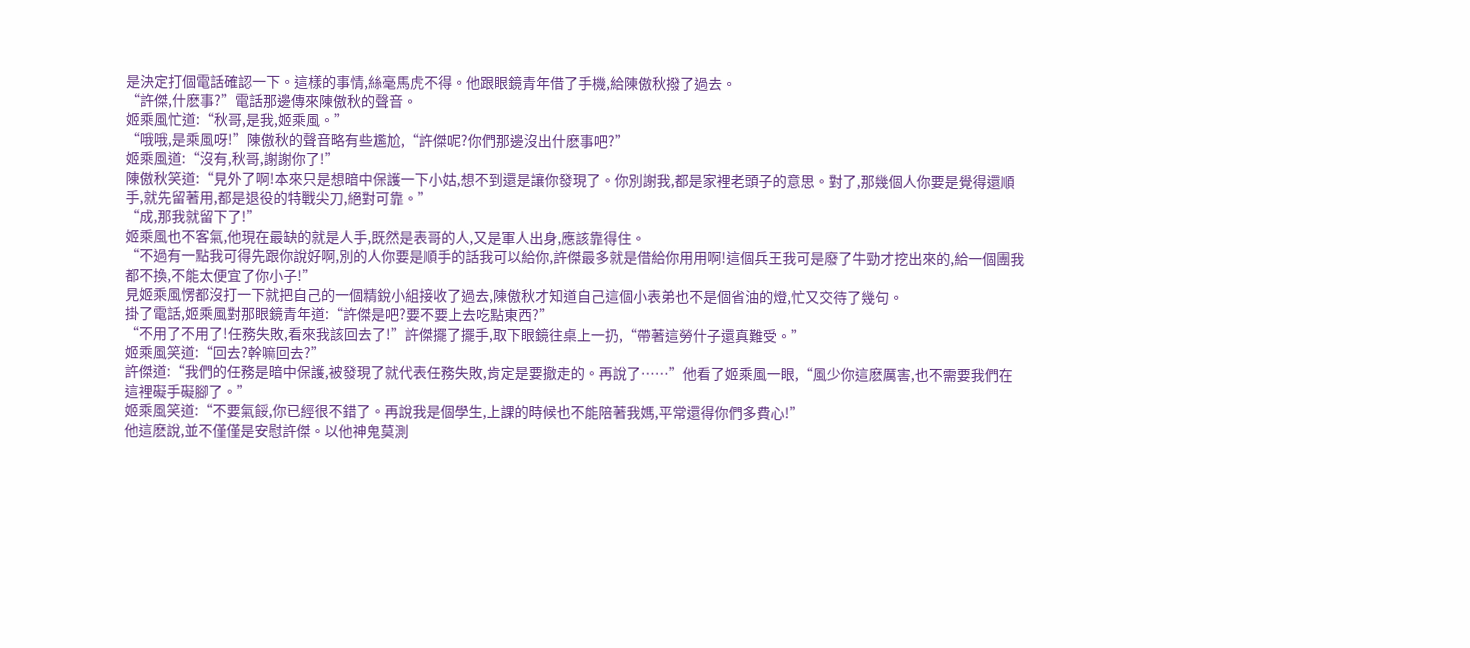是決定打個電話確認一下。這樣的事情,絲毫馬虎不得。他跟眼鏡青年借了手機,給陳傲秋撥了過去。
“許傑,什麽事?”電話那邊傳來陳傲秋的聲音。
姬乘風忙道:“秋哥,是我,姬乘風。”
“哦哦,是乘風呀!”陳傲秋的聲音略有些尷尬,“許傑呢?你們那邊沒出什麽事吧?”
姬乘風道:“沒有,秋哥,謝謝你了!”
陳傲秋笑道:“見外了啊!本來只是想暗中保護一下小姑,想不到還是讓你發現了。你別謝我,都是家裡老頭子的意思。對了,那幾個人你要是覺得還順手,就先留著用,都是退役的特戰尖刀,絕對可靠。”
“成,那我就留下了!”
姬乘風也不客氣,他現在最缺的就是人手,既然是表哥的人,又是軍人出身,應該靠得住。
“不過有一點我可得先跟你說好啊,別的人你要是順手的話我可以給你,許傑最多就是借給你用用啊!這個兵王我可是廢了牛勁才挖出來的,給一個團我都不換,不能太便宜了你小子!”
見姬乘風愣都沒打一下就把自己的一個精銳小組接收了過去,陳傲秋才知道自己這個小表弟也不是個省油的燈,忙又交待了幾句。
掛了電話,姬乘風對那眼鏡青年道:“許傑是吧?要不要上去吃點東西?”
“不用了不用了!任務失敗,看來我該回去了!”許傑擺了擺手,取下眼鏡往桌上一扔,“帶著這勞什子還真難受。”
姬乘風笑道:“回去?幹嘛回去?”
許傑道:“我們的任務是暗中保護,被發現了就代表任務失敗,肯定是要撤走的。再說了……”他看了姬乘風一眼,“風少你這麽厲害,也不需要我們在這裡礙手礙腳了。”
姬乘風笑道:“不要氣餒,你已經很不錯了。再說我是個學生,上課的時候也不能陪著我媽,平常還得你們多費心!”
他這麽說,並不僅僅是安慰許傑。以他神鬼莫測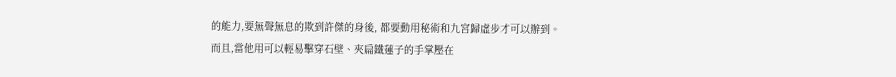的能力,要無聲無息的欺到許傑的身後, 都要動用秘術和九宮歸虛步才可以辦到。
而且,當他用可以輕易擊穿石壁、夾扁鐵蓮子的手掌壓在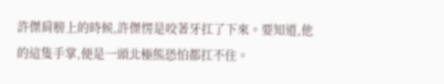許傑肩膀上的時候,許傑愣是咬著牙扛了下來。要知道,他的這隻手掌,便是一頭北極熊恐怕都扛不住。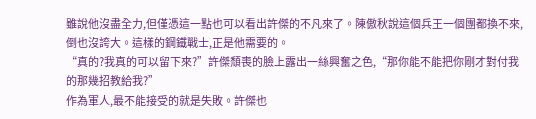雖說他沒盡全力,但僅憑這一點也可以看出許傑的不凡來了。陳傲秋說這個兵王一個團都換不來,倒也沒誇大。這樣的鋼鐵戰士,正是他需要的。
“真的?我真的可以留下來?”許傑頹喪的臉上露出一絲興奮之色,“那你能不能把你剛才對付我的那幾招教給我?”
作為軍人,最不能接受的就是失敗。許傑也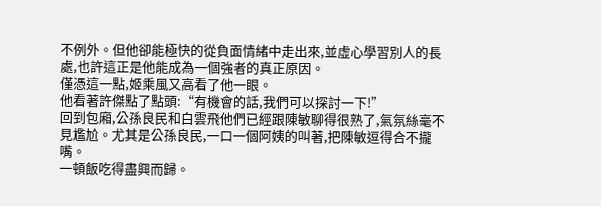不例外。但他卻能極快的從負面情緒中走出來,並虛心學習別人的長處,也許這正是他能成為一個強者的真正原因。
僅憑這一點,姬乘風又高看了他一眼。
他看著許傑點了點頭:“有機會的話,我們可以探討一下!”
回到包廂,公孫良民和白雲飛他們已經跟陳敏聊得很熟了,氣氛絲毫不見尷尬。尤其是公孫良民,一口一個阿姨的叫著,把陳敏逗得合不攏嘴。
一頓飯吃得盡興而歸。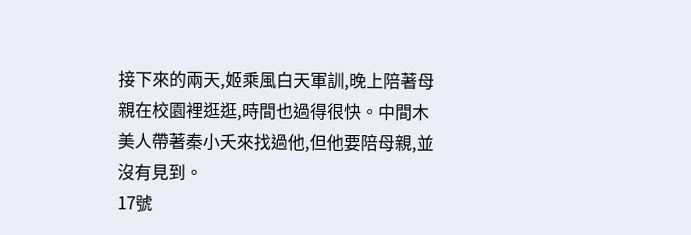接下來的兩天,姬乘風白天軍訓,晚上陪著母親在校園裡逛逛,時間也過得很快。中間木美人帶著秦小夭來找過他,但他要陪母親,並沒有見到。
17號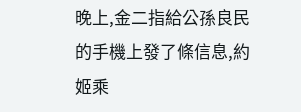晚上,金二指給公孫良民的手機上發了條信息,約姬乘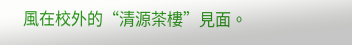風在校外的“清源茶樓”見面。